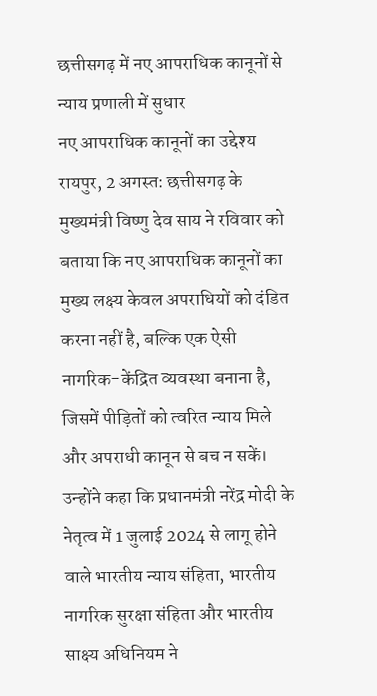छत्तीसगढ़ में नए आपराधिक कानूनों से न्याय प्रणाली में सुधार
नए आपराधिक कानूनों का उद्देश्य
रायपुर, 2 अगस्त: छत्तीसगढ़ के मुख्यमंत्री विष्णु देव साय ने रविवार को बताया कि नए आपराधिक कानूनों का मुख्य लक्ष्य केवल अपराधियों को दंडित करना नहीं है, बल्कि एक ऐसी नागरिक-केंद्रित व्यवस्था बनाना है, जिसमें पीड़ितों को त्वरित न्याय मिले और अपराधी कानून से बच न सकें। उन्होंने कहा कि प्रधानमंत्री नरेंद्र मोदी के नेतृत्व में 1 जुलाई 2024 से लागू होने वाले भारतीय न्याय संहिता, भारतीय नागरिक सुरक्षा संहिता और भारतीय साक्ष्य अधिनियम ने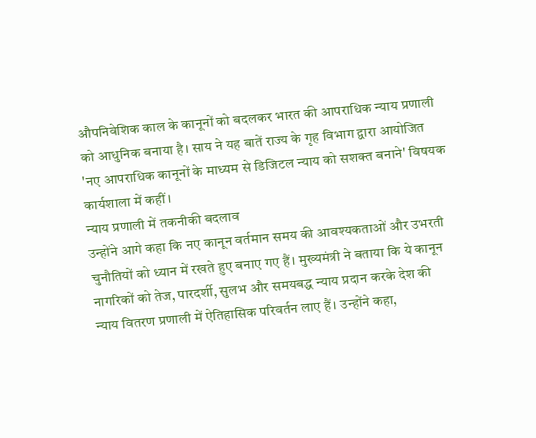औपनिवेशिक काल के कानूनों को बदलकर भारत की आपराधिक न्याय प्रणाली को आधुनिक बनाया है। साय ने यह बातें राज्य के गृह विभाग द्वारा आयोजित 'नए आपराधिक कानूनों के माध्यम से डिजिटल न्याय को सशक्त बनाने' विषयक कार्यशाला में कहीं।
न्याय प्रणाली में तकनीकी बदलाव
उन्होंने आगे कहा कि नए कानून वर्तमान समय की आवश्यकताओं और उभरती चुनौतियों को ध्यान में रखते हुए बनाए गए हैं। मुख्यमंत्री ने बताया कि ये कानून नागरिकों को तेज, पारदर्शी, सुलभ और समयबद्ध न्याय प्रदान करके देश की न्याय वितरण प्रणाली में ऐतिहासिक परिवर्तन लाए हैं। उन्होंने कहा,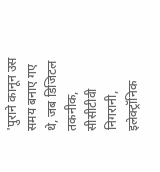'पुराने कानून उस समय बनाए गए थे, जब डिजिटल तकनीक, सीसीटीवी निगरानी, इलेक्ट्रॉनिक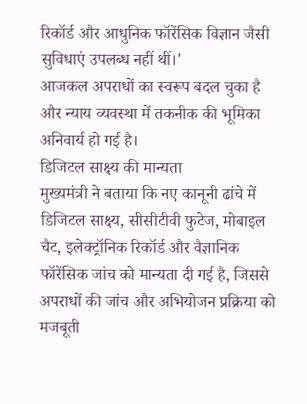रिकॉर्ड और आधुनिक फॉरेंसिक विज्ञान जैसी सुविधाएं उपलब्ध नहीं थीं।'
आजकल अपराधों का स्वरूप बदल चुका है और न्याय व्यवस्था में तकनीक की भूमिका अनिवार्य हो गई है।
डिजिटल साक्ष्य की मान्यता
मुख्यमंत्री ने बताया कि नए कानूनी ढांचे में डिजिटल साक्ष्य, सीसीटीवी फुटेज, मोबाइल चैट, इलेक्ट्रॉनिक रिकॉर्ड और वैज्ञानिक फॉरेंसिक जांच को मान्यता दी गई है, जिससे अपराधों की जांच और अभियोजन प्रक्रिया को मजबूती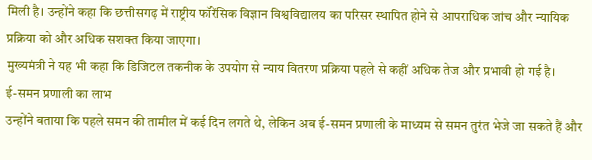मिली है। उन्होंने कहा कि छत्तीसगढ़ में राष्ट्रीय फॉरेंसिक विज्ञान विश्वविद्यालय का परिसर स्थापित होने से आपराधिक जांच और न्यायिक प्रक्रिया को और अधिक सशक्त किया जाएगा।
मुख्यमंत्री ने यह भी कहा कि डिजिटल तकनीक के उपयोग से न्याय वितरण प्रक्रिया पहले से कहीं अधिक तेज और प्रभावी हो गई है।
ई-समन प्रणाली का लाभ
उन्होंने बताया कि पहले समन की तामील में कई दिन लगते थे, लेकिन अब ई-समन प्रणाली के माध्यम से समन तुरंत भेजे जा सकते हैं और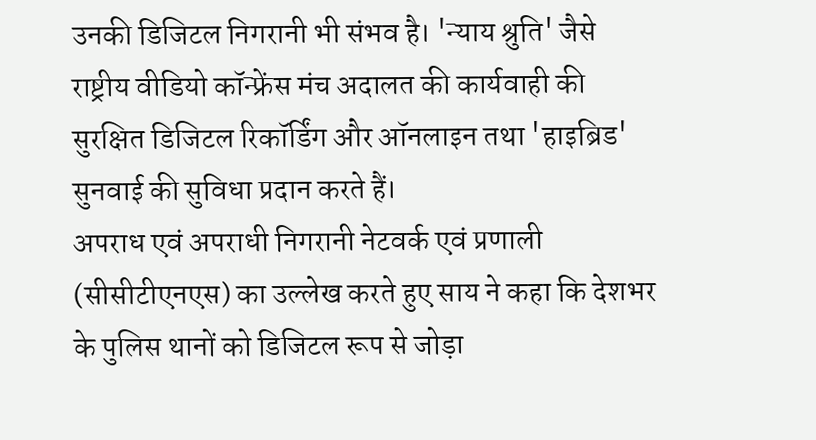उनकी डिजिटल निगरानी भी संभव है। 'न्याय श्रुति' जैसे राष्ट्रीय वीडियो कॉन्फ्रेंस मंच अदालत की कार्यवाही की सुरक्षित डिजिटल रिकॉर्डिंग और ऑनलाइन तथा 'हाइब्रिड' सुनवाई की सुविधा प्रदान करते हैं।
अपराध एवं अपराधी निगरानी नेटवर्क एवं प्रणाली (सीसीटीएनएस) का उल्लेख करते हुए साय ने कहा कि देशभर के पुलिस थानों को डिजिटल रूप से जोड़ा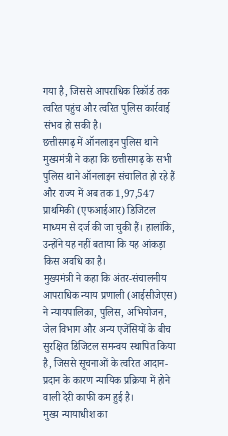गया है, जिससे आपराधिक रिकॉर्ड तक त्वरित पहुंच और त्वरित पुलिस कार्रवाई संभव हो सकी है।
छत्तीसगढ़ में ऑनलाइन पुलिस थाने
मुख्यमंत्री ने कहा कि छत्तीसगढ़ के सभी पुलिस थाने ऑनलाइन संचालित हो रहे हैं और राज्य में अब तक 1,97,547 प्राथमिकी (एफआईआर) डिजिटल माध्यम से दर्ज की जा चुकी हैं। हालांकि, उन्होंने यह नहीं बताया कि यह आंकड़ा किस अवधि का है।
मुख्यमंत्री ने कहा कि अंतर-संचालनीय आपराधिक न्याय प्रणाली (आईसीजेएस) ने न्यायपालिका, पुलिस, अभियोजन, जेल विभाग और अन्य एजेंसियों के बीच सुरक्षित डिजिटल समन्वय स्थापित किया है, जिससे सूचनाओं के त्वरित आदान-प्रदान के कारण न्यायिक प्रक्रिया में होने वाली देरी काफी कम हुई है।
मुख्य न्यायाधीश का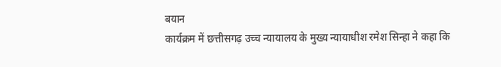बयान
कार्यक्रम में छत्तीसगढ़ उच्च न्यायालय के मुख्य न्यायाधीश रमेश सिन्हा ने कहा कि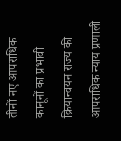तीनों नए आपराधिक कानूनों का प्रभावी क्रियान्वयन राज्य की आपराधिक न्याय प्रणाली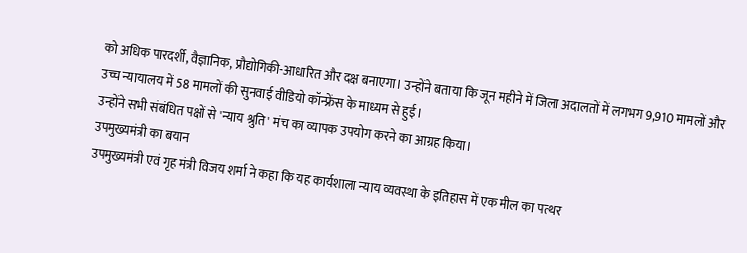को अधिक पारदर्शी, वैज्ञानिक, प्रौद्योगिकी-आधारित और दक्ष बनाएगा। उन्होंने बताया कि जून महीने में जिला अदालतों में लगभग 9,910 मामलों और उच्च न्यायालय में 58 मामलों की सुनवाई वीडियो कॉन्फ्रेंस के माध्यम से हुई।
उन्होंने सभी संबंधित पक्षों से 'न्याय श्रुति' मंच का व्यापक उपयोग करने का आग्रह किया।
उपमुख्यमंत्री का बयान
उपमुख्यमंत्री एवं गृह मंत्री विजय शर्मा ने कहा कि यह कार्यशाला न्याय व्यवस्था के इतिहास में एक मील का पत्थर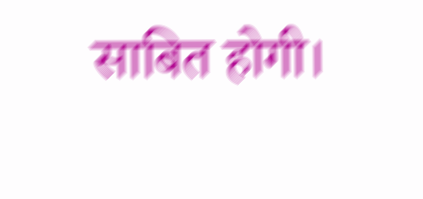साबित होगी।